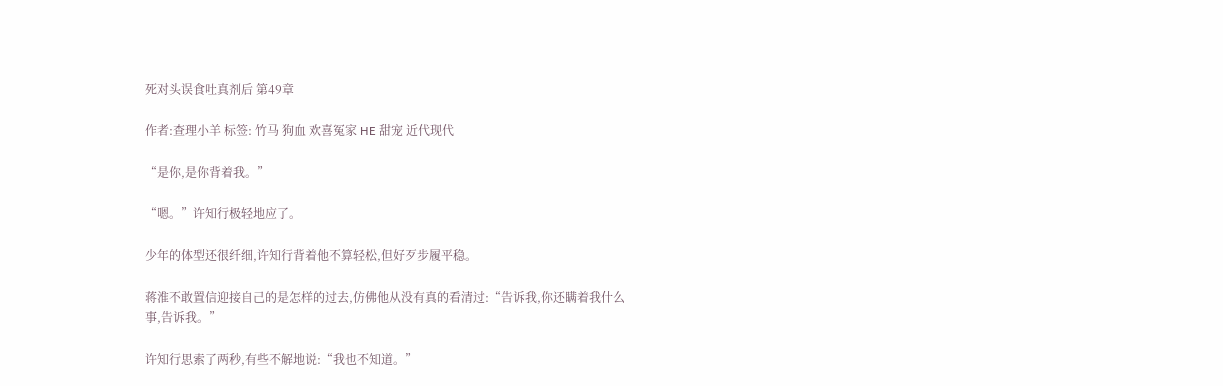死对头误食吐真剂后 第49章

作者:查理小羊 标签: 竹马 狗血 欢喜冤家 HE 甜宠 近代现代

“是你,是你背着我。”

“嗯。”许知行极轻地应了。

少年的体型还很纤细,许知行背着他不算轻松,但好歹步履平稳。

蒋淮不敢置信迎接自己的是怎样的过去,仿佛他从没有真的看清过:“告诉我,你还瞒着我什么事,告诉我。”

许知行思索了两秒,有些不解地说:“我也不知道。”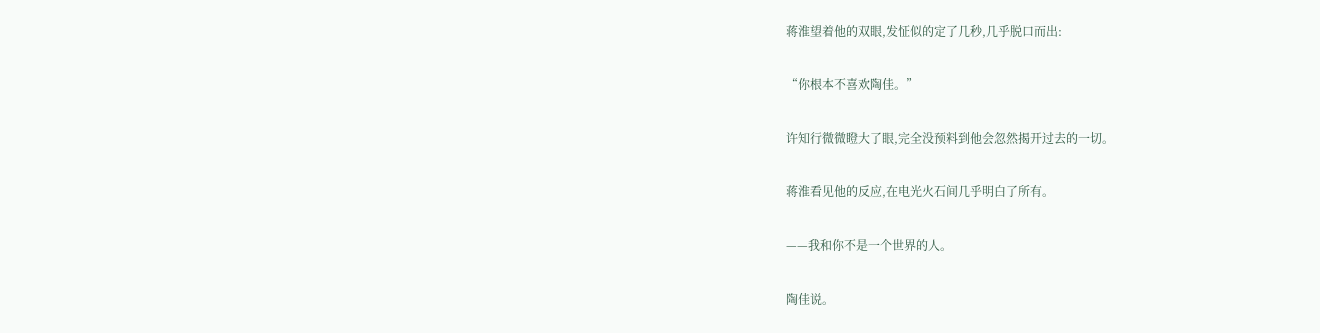蒋淮望着他的双眼,发怔似的定了几秒,几乎脱口而出:

“你根本不喜欢陶佳。”

许知行微微瞪大了眼,完全没预料到他会忽然揭开过去的一切。

蒋淮看见他的反应,在电光火石间几乎明白了所有。

——我和你不是一个世界的人。

陶佳说。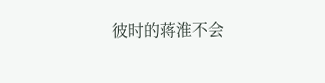彼时的蒋淮不会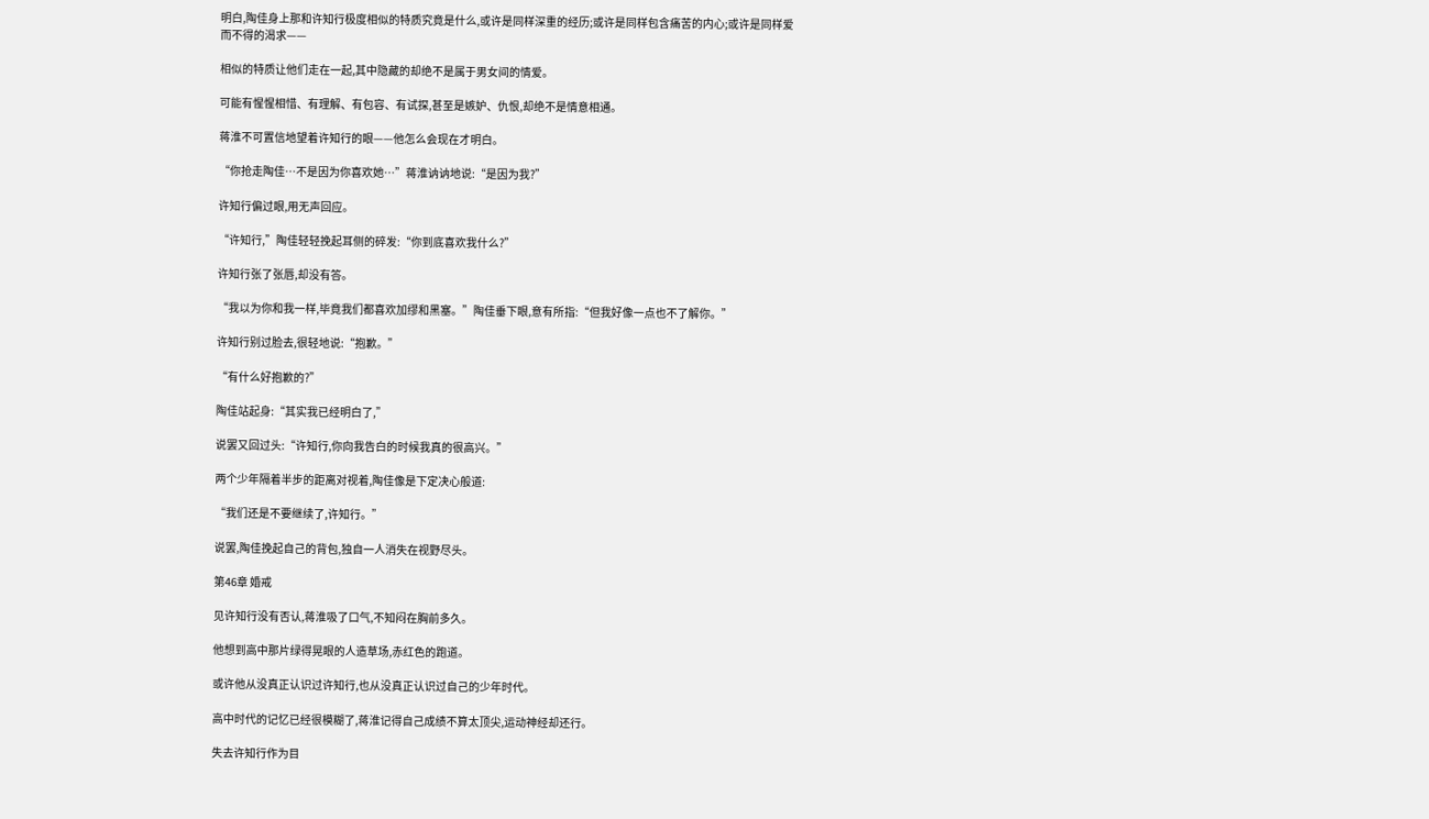明白,陶佳身上那和许知行极度相似的特质究竟是什么,或许是同样深重的经历;或许是同样包含痛苦的内心;或许是同样爱而不得的渴求——

相似的特质让他们走在一起,其中隐藏的却绝不是属于男女间的情爱。

可能有惺惺相惜、有理解、有包容、有试探,甚至是嫉妒、仇恨,却绝不是情意相通。

蒋淮不可置信地望着许知行的眼——他怎么会现在才明白。

“你抢走陶佳…不是因为你喜欢她…”蒋淮讷讷地说:“是因为我?”

许知行偏过眼,用无声回应。

“许知行,”陶佳轻轻挽起耳侧的碎发:“你到底喜欢我什么?”

许知行张了张唇,却没有答。

“我以为你和我一样,毕竟我们都喜欢加缪和黑塞。”陶佳垂下眼,意有所指:“但我好像一点也不了解你。”

许知行别过脸去,很轻地说:“抱歉。”

“有什么好抱歉的?”

陶佳站起身:“其实我已经明白了,”

说罢又回过头:“许知行,你向我告白的时候我真的很高兴。”

两个少年隔着半步的距离对视着,陶佳像是下定决心般道:

“我们还是不要继续了,许知行。”

说罢,陶佳挽起自己的背包,独自一人消失在视野尽头。

第46章 婚戒

见许知行没有否认,蒋淮吸了口气,不知闷在胸前多久。

他想到高中那片绿得晃眼的人造草场,赤红色的跑道。

或许他从没真正认识过许知行,也从没真正认识过自己的少年时代。

高中时代的记忆已经很模糊了,蒋淮记得自己成绩不算太顶尖,运动神经却还行。

失去许知行作为目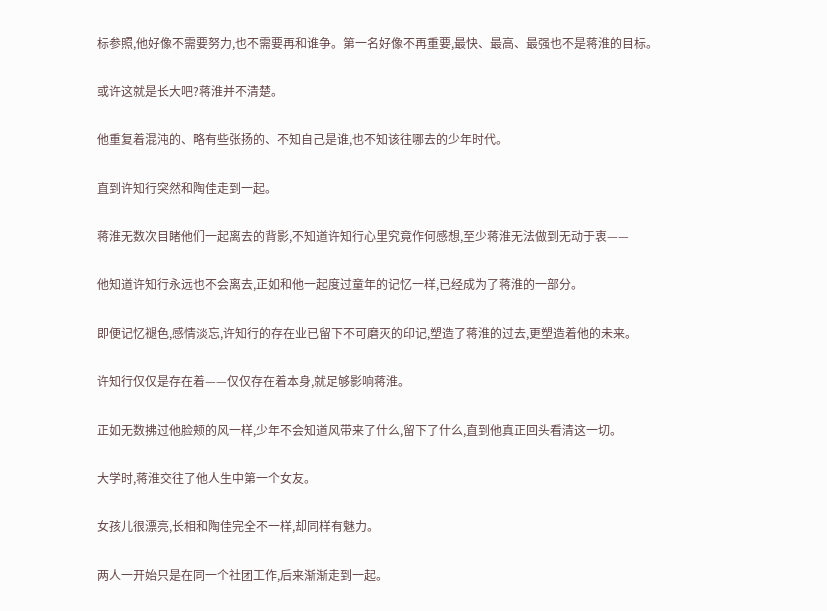标参照,他好像不需要努力,也不需要再和谁争。第一名好像不再重要,最快、最高、最强也不是蒋淮的目标。

或许这就是长大吧?蒋淮并不清楚。

他重复着混沌的、略有些张扬的、不知自己是谁,也不知该往哪去的少年时代。

直到许知行突然和陶佳走到一起。

蒋淮无数次目睹他们一起离去的背影,不知道许知行心里究竟作何感想,至少蒋淮无法做到无动于衷——

他知道许知行永远也不会离去,正如和他一起度过童年的记忆一样,已经成为了蒋淮的一部分。

即便记忆褪色,感情淡忘,许知行的存在业已留下不可磨灭的印记,塑造了蒋淮的过去,更塑造着他的未来。

许知行仅仅是存在着——仅仅存在着本身,就足够影响蒋淮。

正如无数拂过他脸颊的风一样,少年不会知道风带来了什么,留下了什么,直到他真正回头看清这一切。

大学时,蒋淮交往了他人生中第一个女友。

女孩儿很漂亮,长相和陶佳完全不一样,却同样有魅力。

两人一开始只是在同一个社团工作,后来渐渐走到一起。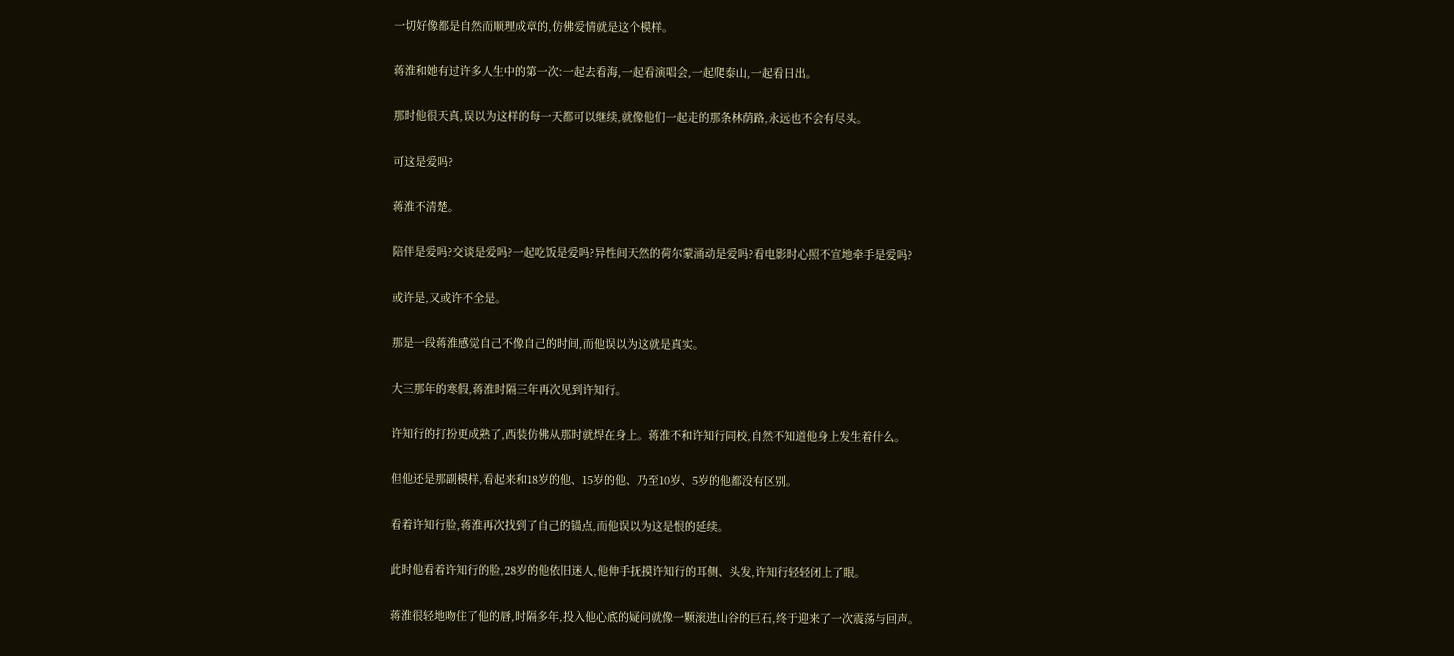一切好像都是自然而顺理成章的,仿佛爱情就是这个模样。

蒋淮和她有过许多人生中的第一次:一起去看海,一起看演唱会,一起爬泰山,一起看日出。

那时他很天真,误以为这样的每一天都可以继续,就像他们一起走的那条林荫路,永远也不会有尽头。

可这是爱吗?

蒋淮不清楚。

陪伴是爱吗?交谈是爱吗?一起吃饭是爱吗?异性间天然的荷尔蒙涌动是爱吗?看电影时心照不宣地牵手是爱吗?

或许是,又或许不全是。

那是一段蒋淮感觉自己不像自己的时间,而他误以为这就是真实。

大三那年的寒假,蒋淮时隔三年再次见到许知行。

许知行的打扮更成熟了,西装仿佛从那时就焊在身上。蒋淮不和许知行同校,自然不知道他身上发生着什么。

但他还是那副模样,看起来和18岁的他、15岁的他、乃至10岁、5岁的他都没有区别。

看着许知行脸,蒋淮再次找到了自己的锚点,而他误以为这是恨的延续。

此时他看着许知行的脸,28岁的他依旧迷人,他伸手抚摸许知行的耳侧、头发,许知行轻轻闭上了眼。

蒋淮很轻地吻住了他的唇,时隔多年,投入他心底的疑问就像一颗滚进山谷的巨石,终于迎来了一次震荡与回声。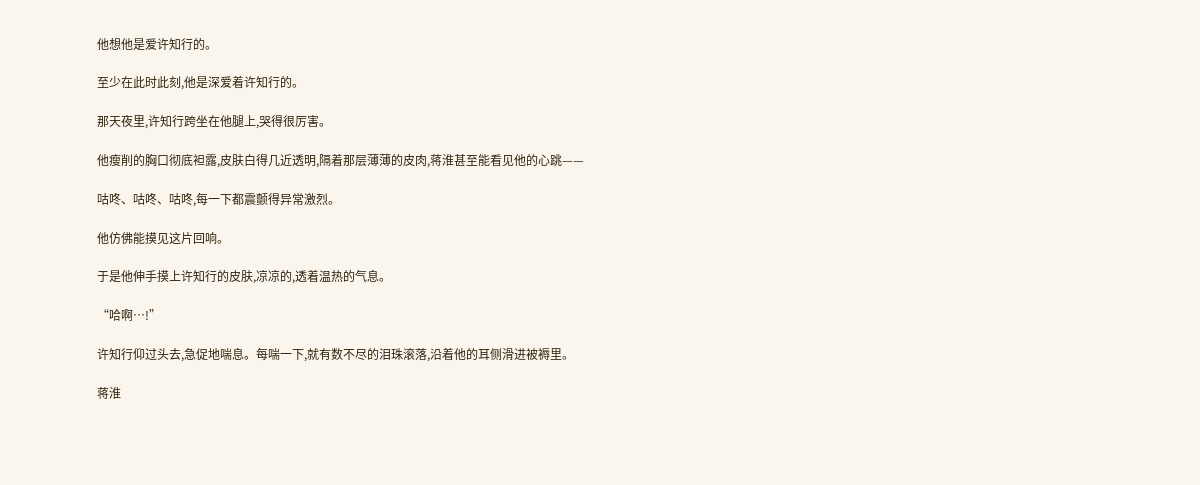他想他是爱许知行的。

至少在此时此刻,他是深爱着许知行的。

那天夜里,许知行跨坐在他腿上,哭得很厉害。

他瘦削的胸口彻底袒露,皮肤白得几近透明,隔着那层薄薄的皮肉,蒋淮甚至能看见他的心跳——

咕咚、咕咚、咕咚,每一下都震颤得异常激烈。

他仿佛能摸见这片回响。

于是他伸手摸上许知行的皮肤,凉凉的,透着温热的气息。

“哈啊…!”

许知行仰过头去,急促地喘息。每喘一下,就有数不尽的泪珠滚落,沿着他的耳侧滑进被褥里。

蒋淮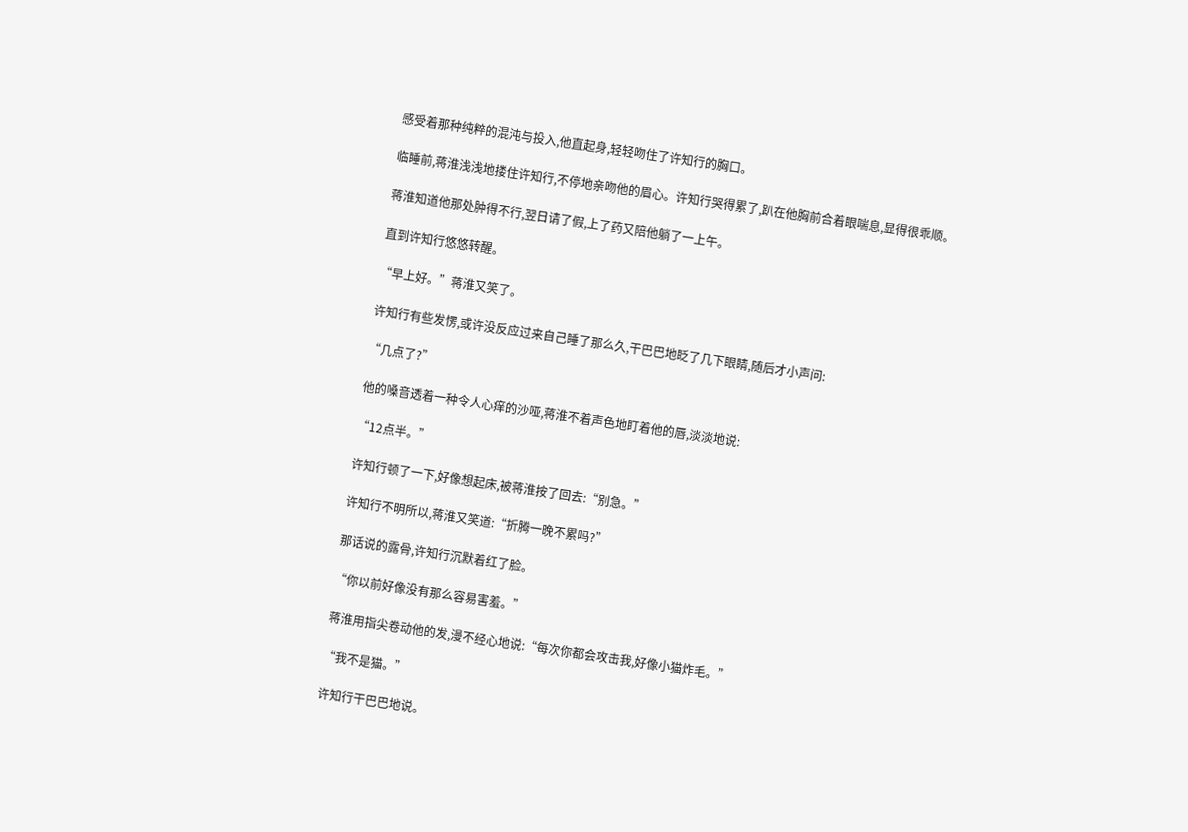感受着那种纯粹的混沌与投入,他直起身,轻轻吻住了许知行的胸口。

临睡前,蒋淮浅浅地搂住许知行,不停地亲吻他的眉心。许知行哭得累了,趴在他胸前合着眼喘息,显得很乖顺。

蒋淮知道他那处肿得不行,翌日请了假,上了药又陪他躺了一上午。

直到许知行悠悠转醒。

“早上好。”蒋淮又笑了。

许知行有些发愣,或许没反应过来自己睡了那么久,干巴巴地眨了几下眼睛,随后才小声问:

“几点了?”

他的嗓音透着一种令人心痒的沙哑,蒋淮不着声色地盯着他的唇,淡淡地说:

“12点半。”

许知行顿了一下,好像想起床,被蒋淮按了回去:“别急。”

许知行不明所以,蒋淮又笑道:“折腾一晚不累吗?”

那话说的露骨,许知行沉默着红了脸。

“你以前好像没有那么容易害羞。”

蒋淮用指尖卷动他的发,漫不经心地说:“每次你都会攻击我,好像小猫炸毛。”

“我不是猫。”

许知行干巴巴地说。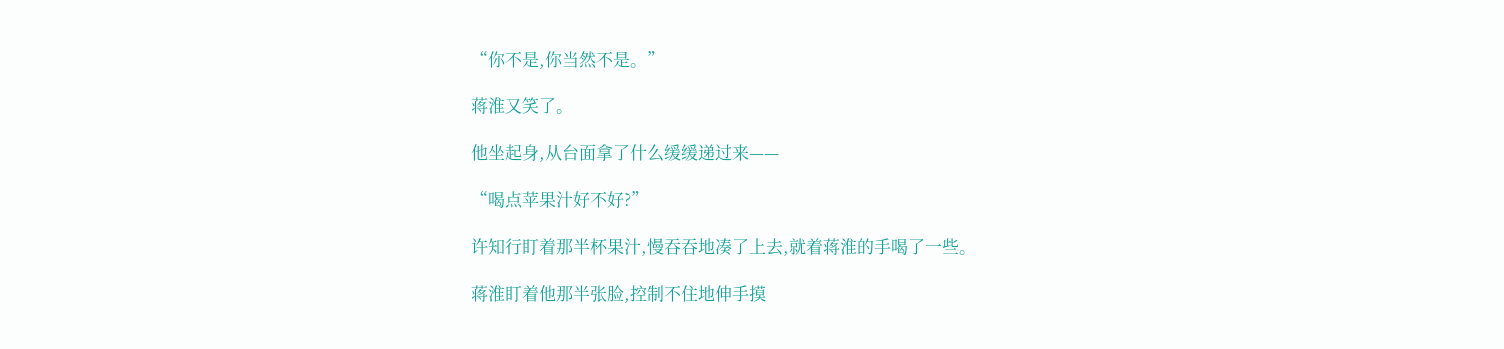“你不是,你当然不是。”

蒋淮又笑了。

他坐起身,从台面拿了什么缓缓递过来——

“喝点苹果汁好不好?”

许知行盯着那半杯果汁,慢吞吞地凑了上去,就着蒋淮的手喝了一些。

蒋淮盯着他那半张脸,控制不住地伸手摸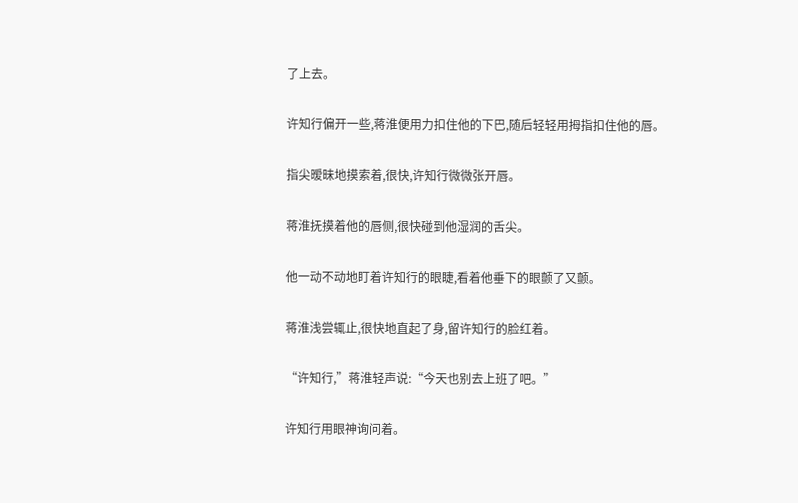了上去。

许知行偏开一些,蒋淮便用力扣住他的下巴,随后轻轻用拇指扣住他的唇。

指尖暧昧地摸索着,很快,许知行微微张开唇。

蒋淮抚摸着他的唇侧,很快碰到他湿润的舌尖。

他一动不动地盯着许知行的眼睫,看着他垂下的眼颤了又颤。

蒋淮浅尝辄止,很快地直起了身,留许知行的脸红着。

“许知行,”蒋淮轻声说:“今天也别去上班了吧。”

许知行用眼神询问着。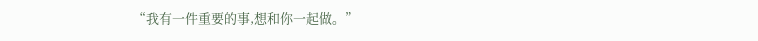“我有一件重要的事,想和你一起做。”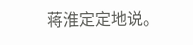蒋淮定定地说。